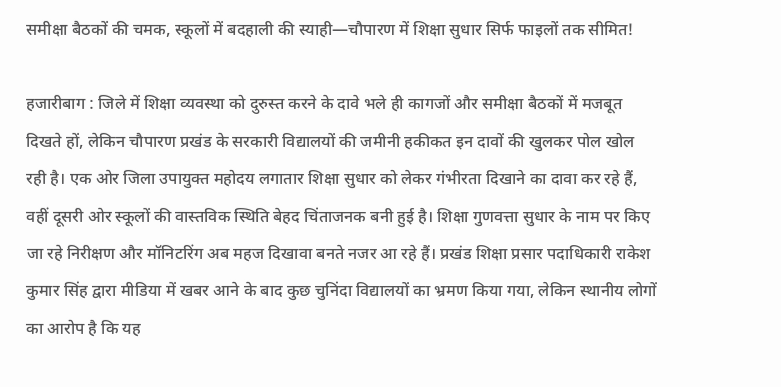समीक्षा बैठकों की चमक, स्कूलों में बदहाली की स्याही—चौपारण में शिक्षा सुधार सिर्फ फाइलों तक सीमित!

हजारीबाग : जिले में शिक्षा व्यवस्था को दुरुस्त करने के दावे भले ही कागजों और समीक्षा बैठकों में मजबूत दिखते हों, लेकिन चौपारण प्रखंड के सरकारी विद्यालयों की जमीनी हकीकत इन दावों की खुलकर पोल खोल रही है। एक ओर जिला उपायुक्त महोदय लगातार शिक्षा सुधार को लेकर गंभीरता दिखाने का दावा कर रहे हैं, वहीं दूसरी ओर स्कूलों की वास्तविक स्थिति बेहद चिंताजनक बनी हुई है। शिक्षा गुणवत्ता सुधार के नाम पर किए जा रहे निरीक्षण और मॉनिटरिंग अब महज दिखावा बनते नजर आ रहे हैं। प्रखंड शिक्षा प्रसार पदाधिकारी राकेश कुमार सिंह द्वारा मीडिया में खबर आने के बाद कुछ चुनिंदा विद्यालयों का भ्रमण किया गया, लेकिन स्थानीय लोगों का आरोप है कि यह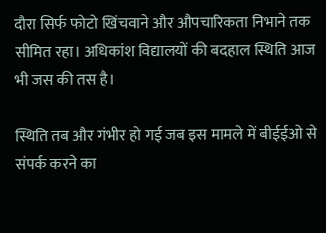दौरा सिर्फ फोटो खिंचवाने और औपचारिकता निभाने तक सीमित रहा। अधिकांश विद्यालयों की बदहाल स्थिति आज भी जस की तस है।

स्थिति तब और गंभीर हो गई जब इस मामले में बीईईओ से संपर्क करने का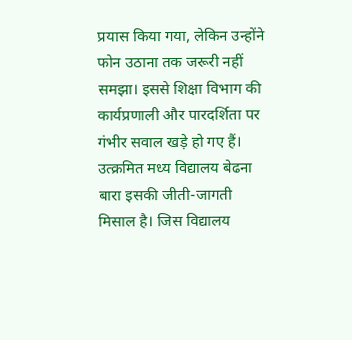प्रयास किया गया, लेकिन उन्होंने फोन उठाना तक जरूरी नहीं समझा। इससे शिक्षा विभाग की कार्यप्रणाली और पारदर्शिता पर गंभीर सवाल खड़े हो गए हैं। उत्क्रमित मध्य विद्यालय बेढना बारा इसकी जीती-जागती मिसाल है। जिस विद्यालय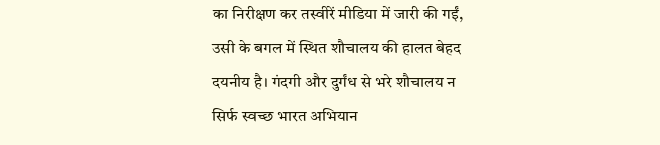का निरीक्षण कर तस्वीरें मीडिया में जारी की गईं, उसी के बगल में स्थित शौचालय की हालत बेहद दयनीय है। गंदगी और दुर्गंध से भरे शौचालय न सिर्फ स्वच्छ भारत अभियान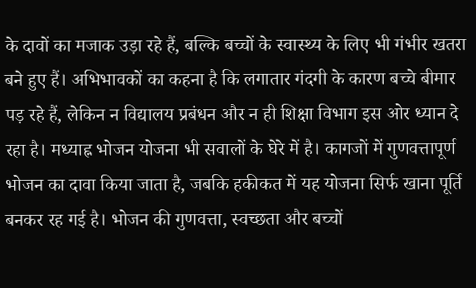के दावों का मजाक उड़ा रहे हैं, बल्कि बच्चों के स्वास्थ्य के लिए भी गंभीर खतरा बने हुए हैं। अभिभावकों का कहना है कि लगातार गंदगी के कारण बच्चे बीमार पड़ रहे हैं, लेकिन न विद्यालय प्रबंधन और न ही शिक्षा विभाग इस ओर ध्यान दे रहा है। मध्याह्न भोजन योजना भी सवालों के घेरे में है। कागजों में गुणवत्तापूर्ण भोजन का दावा किया जाता है, जबकि हकीकत में यह योजना सिर्फ खाना पूर्ति बनकर रह गई है। भोजन की गुणवत्ता, स्वच्छता और बच्चों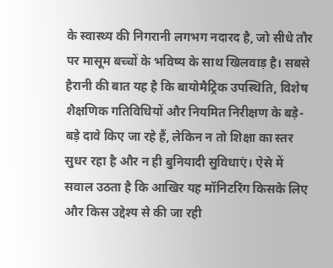के स्वास्थ्य की निगरानी लगभग नदारद है, जो सीधे तौर पर मासूम बच्चों के भविष्य के साथ खिलवाड़ है। सबसे हैरानी की बात यह है कि बायोमैट्रिक उपस्थिति, विशेष शैक्षणिक गतिविधियों और नियमित निरीक्षण के बड़े-बड़े दावे किए जा रहे हैं, लेकिन न तो शिक्षा का स्तर सुधर रहा है और न ही बुनियादी सुविधाएं। ऐसे में सवाल उठता है कि आखिर यह मॉनिटरिंग किसके लिए और किस उद्देश्य से की जा रही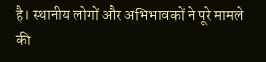है। स्थानीय लोगों और अभिभावकों ने पूरे मामले की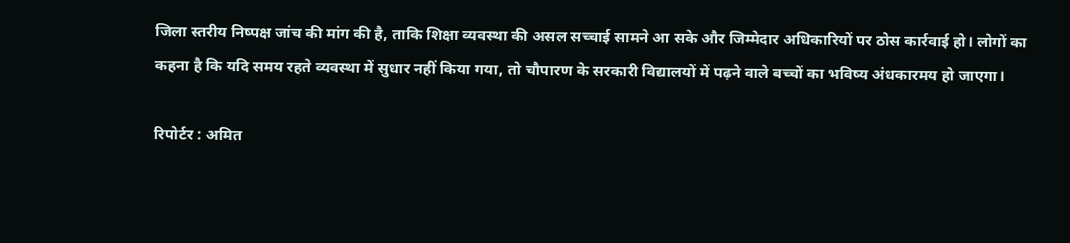जिला स्तरीय निष्पक्ष जांच की मांग की है, ताकि शिक्षा व्यवस्था की असल सच्चाई सामने आ सके और जिम्मेदार अधिकारियों पर ठोस कार्रवाई हो। लोगों का कहना है कि यदि समय रहते व्यवस्था में सुधार नहीं किया गया, तो चौपारण के सरकारी विद्यालयों में पढ़ने वाले बच्चों का भविष्य अंधकारमय हो जाएगा।

रिपोर्टर : अमित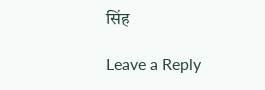सिंह

Leave a Reply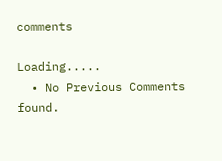comments

Loading.....
  • No Previous Comments found.